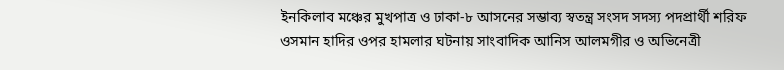ইনকিলাব মঞ্চের মুখপাত্র ও ঢাকা-৮ আসনের সম্ভাব্য স্বতন্ত্র সংসদ সদস্য পদপ্রার্থী শরিফ ওসমান হাদির ওপর হামলার ঘটনায় সাংবাদিক আনিস আলমগীর ও অভিনেত্রী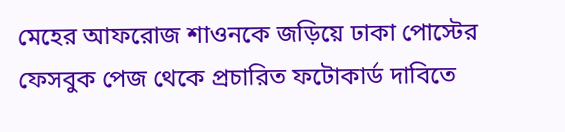মেহের আফরোজ শাওনকে জড়িয়ে ঢাকা পোস্টের ফেসবুক পেজ থেকে প্রচারিত ফটোকার্ড দাবিতে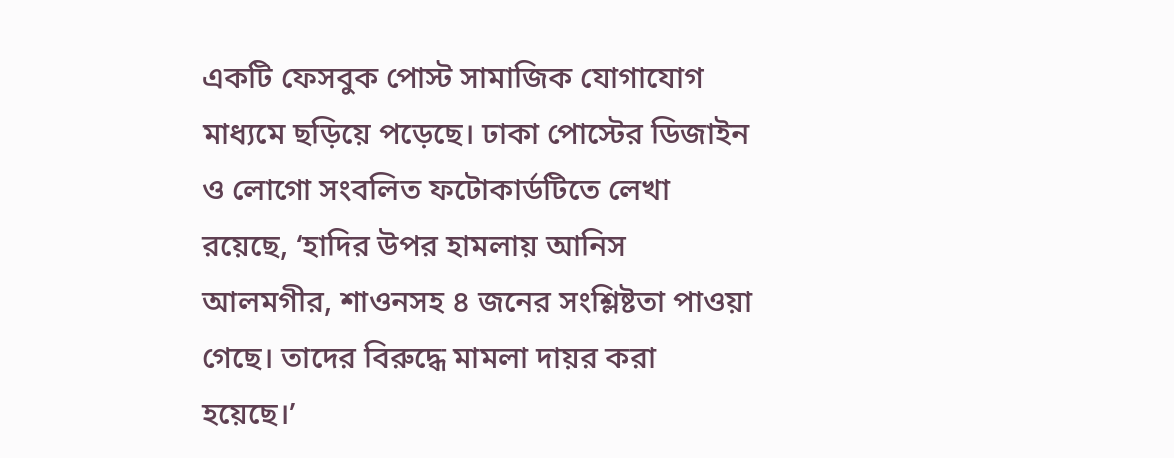একটি ফেসবুক পোস্ট সামাজিক যোগাযোগ মাধ্যমে ছড়িয়ে পড়েছে। ঢাকা পোস্টের ডিজাইন ও লোগো সংবলিত ফটোকার্ডটিতে লেখা রয়েছে, ‘হাদির উপর হামলায় আনিস আলমগীর, শাওনসহ ৪ জনের সংশ্লিষ্টতা পাওয়া গেছে। তাদের বিরুদ্ধে মামলা দায়র করা হয়েছে।’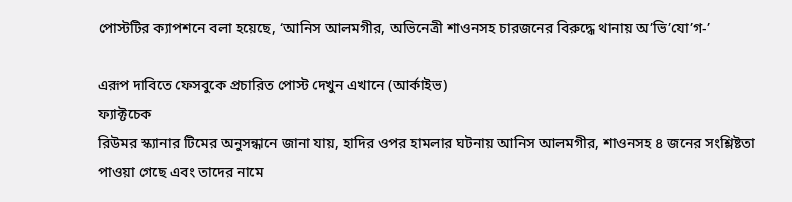পোস্টটির ক্যাপশনে বলা হয়েছে, ‘আনিস আলমগীর, অভিনেত্রী শাওনসহ চারজনের বিরুদ্ধে থানায় অ’ভি’যো’গ-’

এরূপ দাবিতে ফেসবুকে প্রচারিত পোস্ট দেখুন এখানে (আর্কাইভ)
ফ্যাক্টচেক
রিউমর স্ক্যানার টিমের অনুসন্ধানে জানা যায়, হাদির ওপর হামলার ঘটনায় আনিস আলমগীর, শাওনসহ ৪ জনের সংশ্লিষ্টতা পাওয়া গেছে এবং তাদের নামে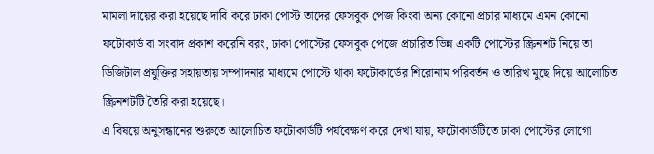মামলা দায়ের করা হয়েছে দাবি করে ঢাকা পোস্ট তাদের ফেসবুক পেজ কিংবা অন্য কোনো প্রচার মাধ্যমে এমন কোনো ফটোকার্ড বা সংবাদ প্রকাশ করেনি বরং, ঢাকা পোস্টের ফেসবুক পেজে প্রচারিত ভিন্ন একটি পোস্টের স্ক্রিনশট নিয়ে তা ডিজিটাল প্রযুক্তির সহায়তায় সম্পাদনার মাধ্যমে পোস্টে থাকা ফটোকার্ডের শিরোনাম পরিবর্তন ও তারিখ মুছে দিয়ে আলোচিত স্ক্রিনশটটি তৈরি করা হয়েছে।
এ বিষয়ে অনুসন্ধানের শুরুতে আলোচিত ফটোকার্ডটি পর্যবেক্ষণ করে দেখা যায়, ফটোকার্ডটিতে ঢাকা পোস্টের লোগো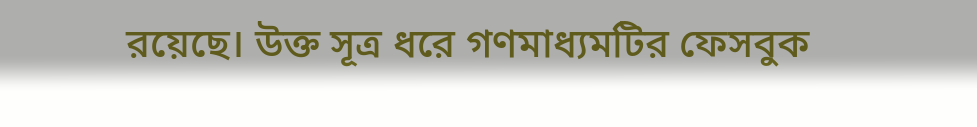রয়েছে। উক্ত সূত্র ধরে গণমাধ্যমটির ফেসবুক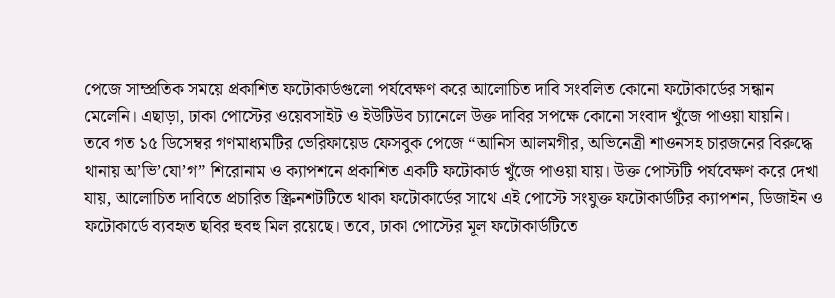পেজে সাম্প্রতিক সময়ে প্রকাশিত ফটোকার্ডগুলো পর্যবেক্ষণ করে আলোচিত দাবি সংবলিত কোনো ফটোকার্ডের সন্ধান মেলেনি। এছাড়া, ঢাকা পোস্টের ওয়েবসাইট ও ইউটিউব চ্যানেলে উক্ত দাবির সপক্ষে কোনো সংবাদ খুঁজে পাওয়া যায়নি।
তবে গত ১৫ ডিসেম্বর গণমাধ্যমটির ভেরিফায়েড ফেসবুক পেজে “আনিস আলমগীর, অভিনেত্রী শাওনসহ চারজনের বিরুদ্ধে থানায় অ’ভি’যো’গ” শিরোনাম ও ক্যাপশনে প্রকাশিত একটি ফটোকার্ড খুঁজে পাওয়া যায়। উক্ত পোস্টটি পর্যবেক্ষণ করে দেখা যায়, আলোচিত দাবিতে প্রচারিত স্ক্রিনশটটিতে থাকা ফটোকার্ডের সাথে এই পোস্টে সংযুক্ত ফটোকার্ডটির ক্যাপশন, ডিজাইন ও ফটোকার্ডে ব্যবহৃত ছবির হুবহু মিল রয়েছে। তবে, ঢাকা পোস্টের মূল ফটোকার্ডটিতে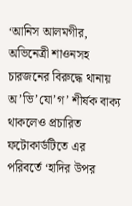‘আনিস আলমগীর, অভিনেত্রী শাওনসহ চারজনের বিরুদ্ধে থানায় অ’ভি’যো’গ’ শীর্ষক বাক্য থাকলেও প্রচারিত ফটোকার্ডটিতে এর পরিবর্তে ‘হাদির উপর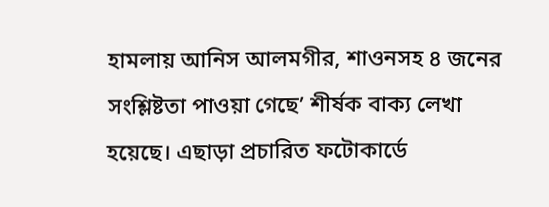হামলায় আনিস আলমগীর, শাওনসহ ৪ জনের সংশ্লিষ্টতা পাওয়া গেছে’ শীর্ষক বাক্য লেখা হয়েছে। এছাড়া প্রচারিত ফটোকার্ডে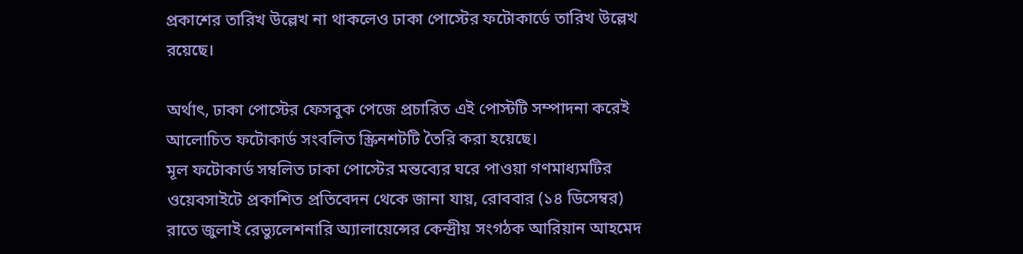প্রকাশের তারিখ উল্লেখ না থাকলেও ঢাকা পোস্টের ফটোকার্ডে তারিখ উল্লেখ রয়েছে।

অর্থাৎ, ঢাকা পোস্টের ফেসবুক পেজে প্রচারিত এই পোস্টটি সম্পাদনা করেই আলোচিত ফটোকার্ড সংবলিত স্ক্রিনশটটি তৈরি করা হয়েছে।
মূল ফটোকার্ড সম্বলিত ঢাকা পোস্টের মন্তব্যের ঘরে পাওয়া গণমাধ্যমটির ওয়েবসাইটে প্রকাশিত প্রতিবেদন থেকে জানা যায়, রোববার (১৪ ডিসেম্বর) রাতে জুলাই রেভ্যুলেশনারি অ্যালায়েন্সের কেন্দ্রীয় সংগঠক আরিয়ান আহমেদ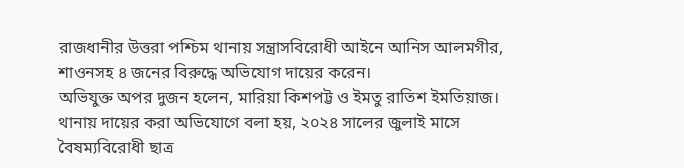রাজধানীর উত্তরা পশ্চিম থানায় সন্ত্রাসবিরোধী আইনে আনিস আলমগীর, শাওনসহ ৪ জনের বিরুদ্ধে অভিযোগ দায়ের করেন।
অভিযুক্ত অপর দুজন হলেন, মারিয়া কিশপট্ট ও ইমতু রাতিশ ইমতিয়াজ।
থানায় দায়ের করা অভিযোগে বলা হয়, ২০২৪ সালের জুলাই মাসে বৈষম্যবিরোধী ছাত্র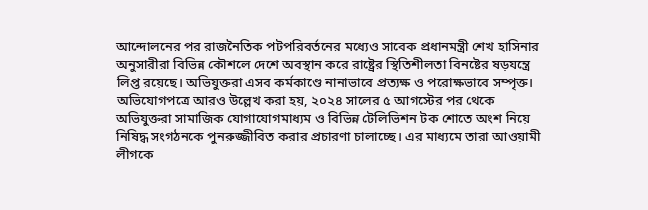আন্দোলনের পর রাজনৈতিক পটপরিবর্তনের মধ্যেও সাবেক প্রধানমন্ত্রী শেখ হাসিনার অনুসারীরা বিভিন্ন কৌশলে দেশে অবস্থান করে রাষ্ট্রের স্থিতিশীলতা বিনষ্টের ষড়যন্ত্রে লিপ্ত রয়েছে। অভিযুক্তরা এসব কর্মকাণ্ডে নানাভাবে প্রত্যক্ষ ও পরোক্ষভাবে সম্পৃক্ত।
অভিযোগপত্রে আরও উল্লেখ করা হয়, ২০২৪ সালের ৫ আগস্টের পর থেকে অভিযুক্তরা সামাজিক যোগাযোগমাধ্যম ও বিভিন্ন টেলিভিশন টক শোতে অংশ নিয়ে নিষিদ্ধ সংগঠনকে পুনরুজ্জীবিত করার প্রচারণা চালাচ্ছে। এর মাধ্যমে তারা আওয়ামী লীগকে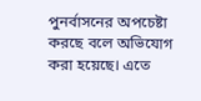পুনর্বাসনের অপচেষ্টা করছে বলে অভিযোগ করা হয়েছে। এতে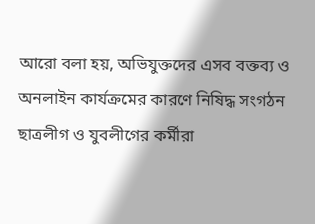আরো বলা হয়, অভিযুক্তদের এসব বক্তব্য ও অনলাইন কার্যক্রমের কারণে নিষিদ্ধ সংগঠন ছাত্রলীগ ও যুবলীগের কর্মীরা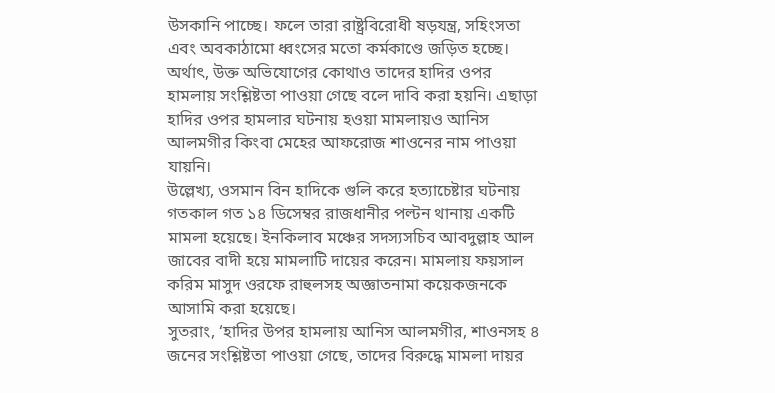উসকানি পাচ্ছে। ফলে তারা রাষ্ট্রবিরোধী ষড়যন্ত্র, সহিংসতা এবং অবকাঠামো ধ্বংসের মতো কর্মকাণ্ডে জড়িত হচ্ছে।
অর্থাৎ, উক্ত অভিযোগের কোথাও তাদের হাদির ওপর হামলায় সংশ্লিষ্টতা পাওয়া গেছে বলে দাবি করা হয়নি। এছাড়া হাদির ওপর হামলার ঘটনায় হওয়া মামলায়ও আনিস আলমগীর কিংবা মেহের আফরোজ শাওনের নাম পাওয়া যায়নি।
উল্লেখ্য, ওসমান বিন হাদিকে গুলি করে হত্যাচেষ্টার ঘটনায় গতকাল গত ১৪ ডিসেম্বর রাজধানীর পল্টন থানায় একটি মামলা হয়েছে। ইনকিলাব মঞ্চের সদস্যসচিব আবদুল্লাহ আল জাবের বাদী হয়ে মামলাটি দায়ের করেন। মামলায় ফয়সাল করিম মাসুদ ওরফে রাহুলসহ অজ্ঞাতনামা কয়েকজনকে আসামি করা হয়েছে।
সুতরাং, ‘হাদির উপর হামলায় আনিস আলমগীর, শাওনসহ ৪ জনের সংশ্লিষ্টতা পাওয়া গেছে, তাদের বিরুদ্ধে মামলা দায়র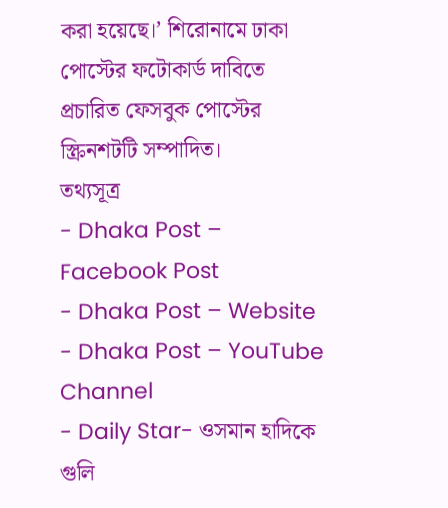করা হয়েছে।’ শিরোনামে ঢাকা পোস্টের ফটোকার্ড দাবিতে প্রচারিত ফেসবুক পোস্টের স্ক্রিনশটটি সম্পাদিত।
তথ্যসূত্র
- Dhaka Post – Facebook Post
- Dhaka Post – Website
- Dhaka Post – YouTube Channel
- Daily Star- ওসমান হাদিকে গুলি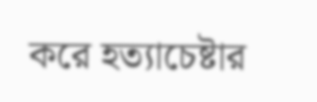করে হত্যাচেষ্টার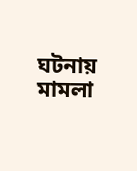ঘটনায় মামলা